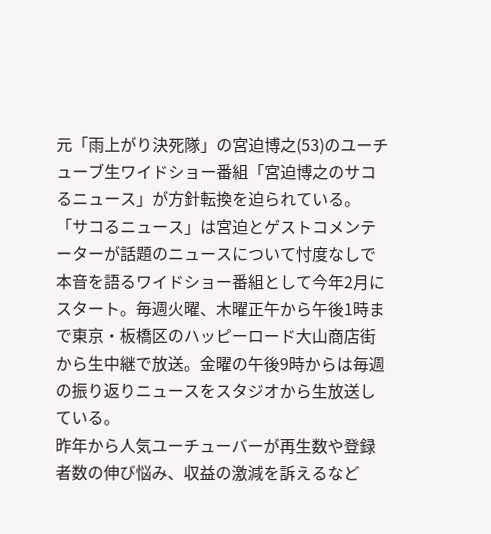元「雨上がり決死隊」の宮迫博之(53)のユーチューブ生ワイドショー番組「宮迫博之のサコるニュース」が方針転換を迫られている。
「サコるニュース」は宮迫とゲストコメンテーターが話題のニュースについて忖度なしで本音を語るワイドショー番組として今年2月にスタート。毎週火曜、木曜正午から午後1時まで東京・板橋区のハッピーロード大山商店街から生中継で放送。金曜の午後9時からは毎週の振り返りニュースをスタジオから生放送している。
昨年から人気ユーチューバーが再生数や登録者数の伸び悩み、収益の激減を訴えるなど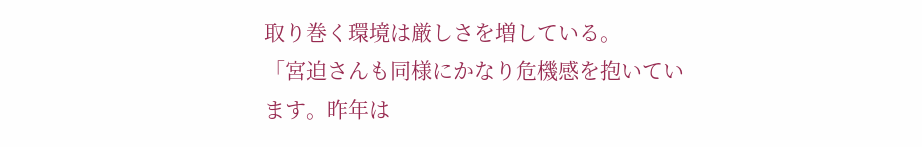取り巻く環境は厳しさを増している。
「宮迫さんも同様にかなり危機感を抱いています。昨年は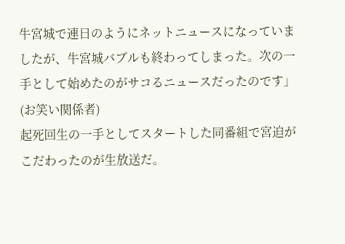牛宮城で連日のようにネットニュースになっていましたが、牛宮城バブルも終わってしまった。次の一手として始めたのがサコるニュースだったのです」(お笑い関係者)
起死回生の一手としてスタートした同番組で宮迫がこだわったのが生放送だ。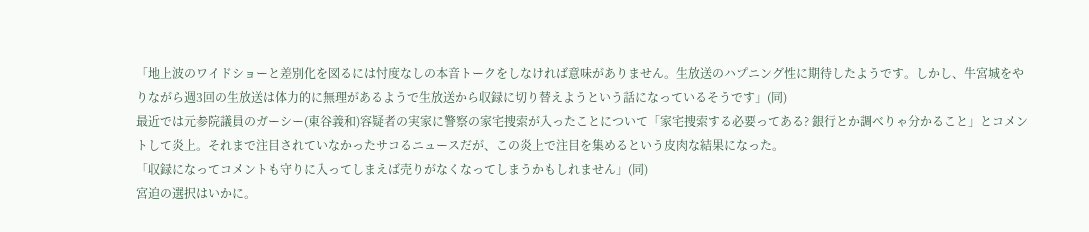「地上波のワイドショーと差別化を図るには忖度なしの本音トークをしなければ意味がありません。生放送のハプニング性に期待したようです。しかし、牛宮城をやりながら週3回の生放送は体力的に無理があるようで生放送から収録に切り替えようという話になっているそうです」(同)
最近では元参院議員のガーシー(東谷義和)容疑者の実家に警察の家宅捜索が入ったことについて「家宅捜索する必要ってある? 銀行とか調べりゃ分かること」とコメントして炎上。それまで注目されていなかったサコるニュースだが、この炎上で注目を集めるという皮肉な結果になった。
「収録になってコメントも守りに入ってしまえば売りがなくなってしまうかもしれません」(同)
宮迫の選択はいかに。